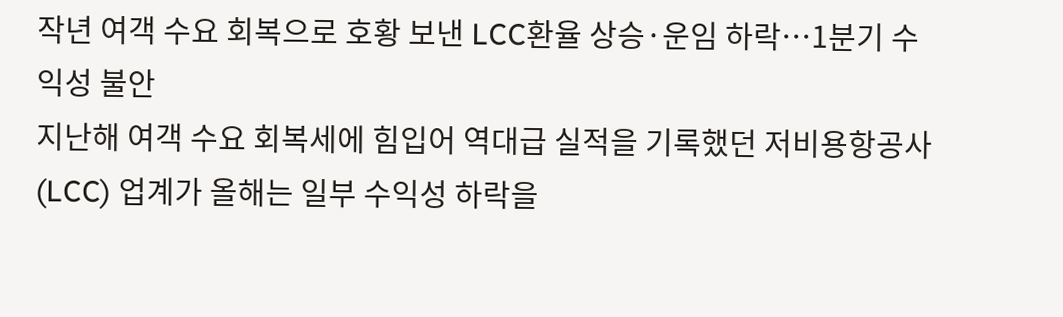작년 여객 수요 회복으로 호황 보낸 LCC환율 상승·운임 하락…1분기 수익성 불안
지난해 여객 수요 회복세에 힘입어 역대급 실적을 기록했던 저비용항공사(LCC) 업계가 올해는 일부 수익성 하락을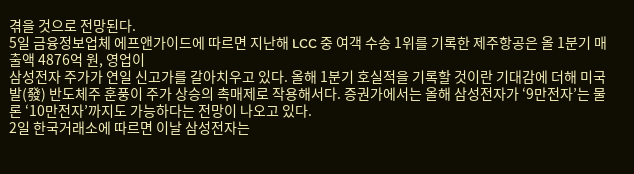겪을 것으로 전망된다.
5일 금융정보업체 에프앤가이드에 따르면 지난해 LCC 중 여객 수송 1위를 기록한 제주항공은 올 1분기 매출액 4876억 원, 영업이
삼성전자 주가가 연일 신고가를 갈아치우고 있다. 올해 1분기 호실적을 기록할 것이란 기대감에 더해 미국발(發) 반도체주 훈풍이 주가 상승의 촉매제로 작용해서다. 증권가에서는 올해 삼성전자가 ‘9만전자’는 물론 ‘10만전자’까지도 가능하다는 전망이 나오고 있다.
2일 한국거래소에 따르면 이날 삼성전자는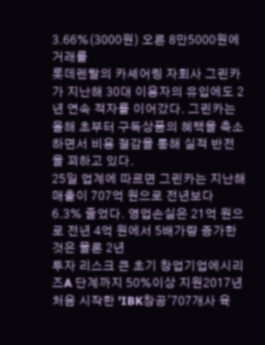3.66%(3000원) 오른 8만5000원에 거래를
롯데렌탈의 카셰어링 자회사 그린카가 지난해 30대 이용자의 유입에도 2년 연속 적자를 이어갔다. 그린카는 올해 초부터 구독상품의 혜택을 축소하면서 비용 절감을 통해 실적 반전을 꾀하고 있다.
25일 업계에 따르면 그린카는 지난해 매출이 707억 원으로 전년보다 6.3% 줄었다. 영업손실은 21억 원으로 전년 4억 원에서 5배가량 증가한 것은 물론 2년
투자 리스크 큰 초기 창업기업에시리즈A 단계까지 50%이상 지원2017년 처음 시작한 'IBK창공'707개사 육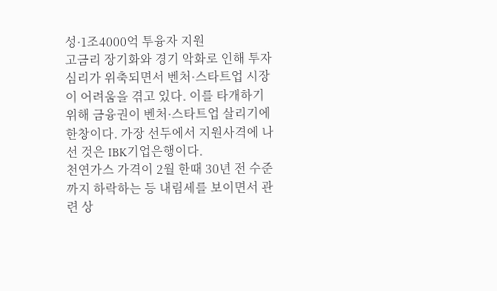성·1조4000억 투융자 지원
고금리 장기화와 경기 악화로 인해 투자심리가 위축되면서 벤처·스타트업 시장이 어려움을 겪고 있다. 이를 타개하기 위해 금융권이 벤처·스타트업 살리기에 한창이다. 가장 선두에서 지원사격에 나선 것은 IBK기업은행이다.
천연가스 가격이 2월 한때 30년 전 수준까지 하락하는 등 내림세를 보이면서 관련 상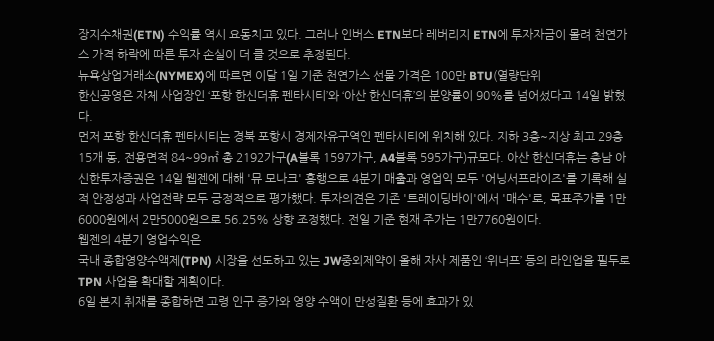장지수채권(ETN) 수익률 역시 요동치고 있다. 그러나 인버스 ETN보다 레버리지 ETN에 투자자금이 몰려 천연가스 가격 하락에 따른 투자 손실이 더 클 것으로 추정된다.
뉴욕상업거래소(NYMEX)에 따르면 이달 1일 기준 천연가스 선물 가격은 100만 BTU(열량단위
한신공영은 자체 사업장인 ‘포항 한신더휴 펜타시티’와 ‘아산 한신더휴’의 분양률이 90%를 넘어섰다고 14일 밝혔다.
먼저 포항 한신더휴 펜타시티는 경북 포항시 경제자유구역인 펜타시티에 위치해 있다. 지하 3층~지상 최고 29층 15개 동, 전용면적 84~99㎡ 총 2192가구(A블록 1597가구, A4블록 595가구)규모다. 아산 한신더휴는 충남 아
신한투자증권은 14일 웹젠에 대해 '뮤 모나크' 흥행으로 4분기 매출과 영업익 모두 '어닝서프라이즈'를 기록해 실적 안정성과 사업전략 모두 긍정적으로 평가했다. 투자의견은 기존 '트레이딩바이'에서 '매수'로, 목표주가를 1만6000원에서 2만5000원으로 56.25% 상향 조정했다. 전일 기준 현재 주가는 1만7760원이다.
웹젠의 4분기 영업수익은
국내 종합영양수액제(TPN) 시장을 선도하고 있는 JW중외제약이 올해 자사 제품인 ‘위너프’ 등의 라인업을 필두로 TPN 사업을 확대할 계획이다.
6일 본지 취재를 종합하면 고령 인구 증가와 영양 수액이 만성질환 등에 효과가 있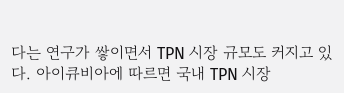다는 연구가 쌓이면서 TPN 시장 규모도 커지고 있다. 아이큐비아에 따르면 국내 TPN 시장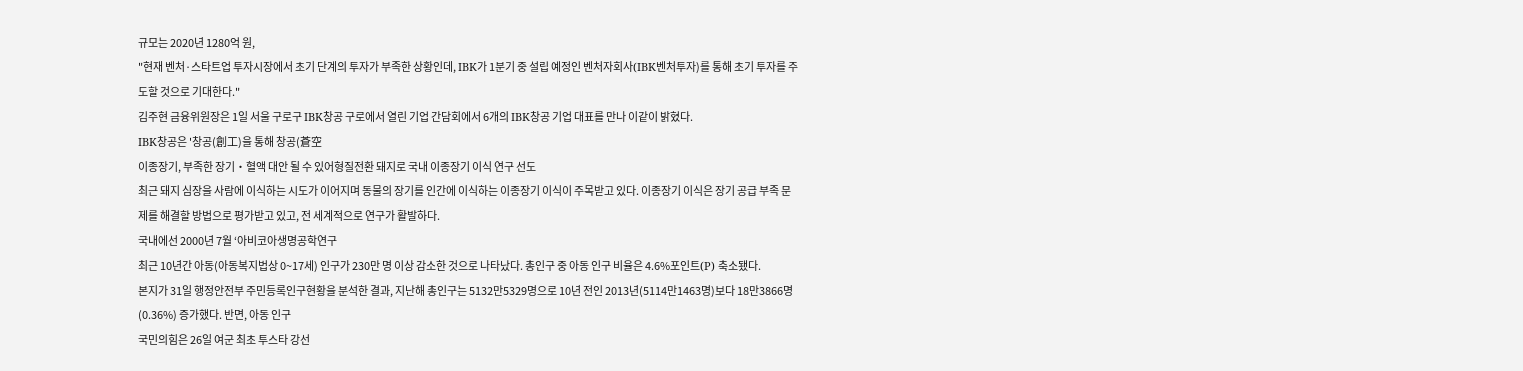규모는 2020년 1280억 원,
"현재 벤처·스타트업 투자시장에서 초기 단계의 투자가 부족한 상황인데, IBK가 1분기 중 설립 예정인 벤처자회사(IBK벤처투자)를 통해 초기 투자를 주도할 것으로 기대한다."
김주현 금융위원장은 1일 서울 구로구 IBK창공 구로에서 열린 기업 간담회에서 6개의 IBK창공 기업 대표를 만나 이같이 밝혔다.
IBK창공은 '창공(創工)을 통해 창공(蒼空
이종장기, 부족한 장기‧혈액 대안 될 수 있어형질전환 돼지로 국내 이종장기 이식 연구 선도
최근 돼지 심장을 사람에 이식하는 시도가 이어지며 동물의 장기를 인간에 이식하는 이종장기 이식이 주목받고 있다. 이종장기 이식은 장기 공급 부족 문제를 해결할 방법으로 평가받고 있고, 전 세계적으로 연구가 활발하다.
국내에선 2000년 7월 ‘아비코아생명공학연구
최근 10년간 아동(아동복지법상 0~17세) 인구가 230만 명 이상 감소한 것으로 나타났다. 총인구 중 아동 인구 비율은 4.6%포인트(P) 축소됐다.
본지가 31일 행정안전부 주민등록인구현황을 분석한 결과, 지난해 총인구는 5132만5329명으로 10년 전인 2013년(5114만1463명)보다 18만3866명(0.36%) 증가했다. 반면, 아동 인구
국민의힘은 26일 여군 최초 투스타 강선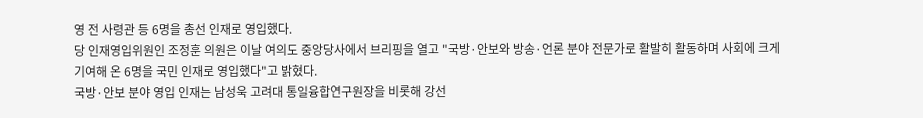영 전 사령관 등 6명을 총선 인재로 영입했다.
당 인재영입위원인 조정훈 의원은 이날 여의도 중앙당사에서 브리핑을 열고 "국방·안보와 방송·언론 분야 전문가로 활발히 활동하며 사회에 크게 기여해 온 6명을 국민 인재로 영입했다"고 밝혔다.
국방·안보 분야 영입 인재는 남성욱 고려대 통일융합연구원장을 비롯해 강선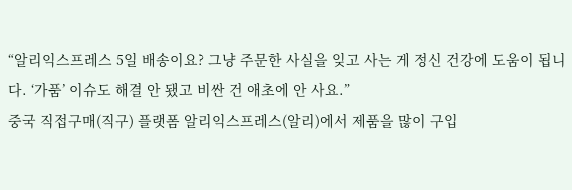“알리익스프레스 5일 배송이요? 그냥 주문한 사실을 잊고 사는 게 정신 건강에 도움이 됩니다. ‘가품’ 이슈도 해결 안 됐고 비싼 건 애초에 안 사요.”
중국 직접구매(직구) 플랫폼 알리익스프레스(알리)에서 제품을 많이 구입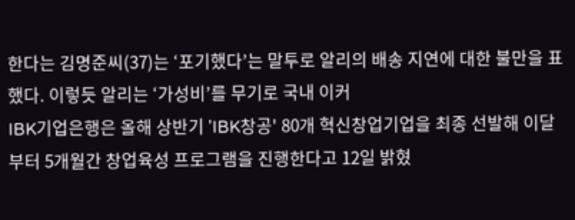한다는 김명준씨(37)는 ‘포기했다’는 말투로 알리의 배송 지연에 대한 불만을 표했다. 이렇듯 알리는 ‘가성비’를 무기로 국내 이커
IBK기업은행은 올해 상반기 'IBK창공' 80개 혁신창업기업을 최종 선발해 이달부터 5개월간 창업육성 프로그램을 진행한다고 12일 밝혔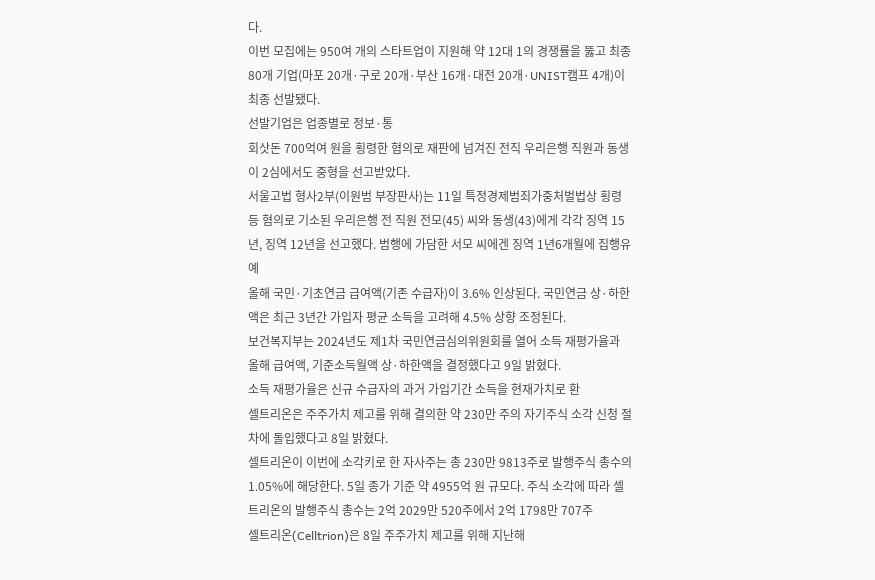다.
이번 모집에는 950여 개의 스타트업이 지원해 약 12대 1의 경쟁률을 뚫고 최종 80개 기업(마포 20개·구로 20개·부산 16개·대전 20개·UNIST캠프 4개)이 최종 선발됐다.
선발기업은 업종별로 정보·통
회삿돈 700억여 원을 횡령한 혐의로 재판에 넘겨진 전직 우리은행 직원과 동생이 2심에서도 중형을 선고받았다.
서울고법 형사2부(이원범 부장판사)는 11일 특정경제범죄가중처벌법상 횡령 등 혐의로 기소된 우리은행 전 직원 전모(45) 씨와 동생(43)에게 각각 징역 15년, 징역 12년을 선고했다. 범행에 가담한 서모 씨에겐 징역 1년6개월에 집행유예
올해 국민·기초연금 급여액(기존 수급자)이 3.6% 인상된다. 국민연금 상·하한액은 최근 3년간 가입자 평균 소득을 고려해 4.5% 상향 조정된다.
보건복지부는 2024년도 제1차 국민연금심의위원회를 열어 소득 재평가율과 올해 급여액, 기준소득월액 상·하한액을 결정했다고 9일 밝혔다.
소득 재평가율은 신규 수급자의 과거 가입기간 소득을 현재가치로 환
셀트리온은 주주가치 제고를 위해 결의한 약 230만 주의 자기주식 소각 신청 절차에 돌입했다고 8일 밝혔다.
셀트리온이 이번에 소각키로 한 자사주는 총 230만 9813주로 발행주식 총수의 1.05%에 해당한다. 5일 종가 기준 약 4955억 원 규모다. 주식 소각에 따라 셀트리온의 발행주식 총수는 2억 2029만 520주에서 2억 1798만 707주
셀트리온(Celltrion)은 8일 주주가치 제고를 위해 지난해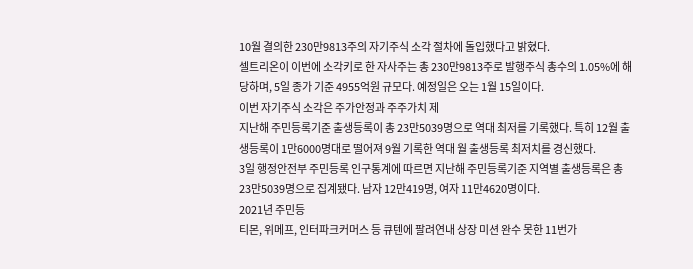10월 결의한 230만9813주의 자기주식 소각 절차에 돌입했다고 밝혔다.
셀트리온이 이번에 소각키로 한 자사주는 총 230만9813주로 발행주식 총수의 1.05%에 해당하며, 5일 종가 기준 4955억원 규모다. 예정일은 오는 1월 15일이다.
이번 자기주식 소각은 주가안정과 주주가치 제
지난해 주민등록기준 출생등록이 총 23만5039명으로 역대 최저를 기록했다. 특히 12월 출생등록이 1만6000명대로 떨어져 9월 기록한 역대 월 출생등록 최저치를 경신했다.
3일 행정안전부 주민등록 인구통계에 따르면 지난해 주민등록기준 지역별 출생등록은 총 23만5039명으로 집계됐다. 남자 12만419명, 여자 11만4620명이다.
2021년 주민등
티몬, 위메프, 인터파크커머스 등 큐텐에 팔려연내 상장 미션 완수 못한 11번가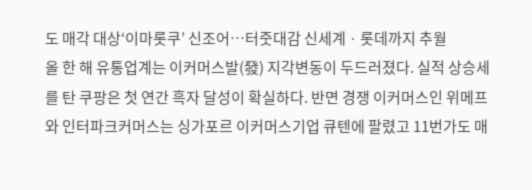도 매각 대상‘이마롯쿠’ 신조어…터줏대감 신세계ㆍ롯데까지 추월
올 한 해 유통업계는 이커머스발(發) 지각변동이 두드러졌다. 실적 상승세를 탄 쿠팡은 첫 연간 흑자 달성이 확실하다. 반면 경쟁 이커머스인 위메프와 인터파크커머스는 싱가포르 이커머스기업 큐텐에 팔렸고 11번가도 매